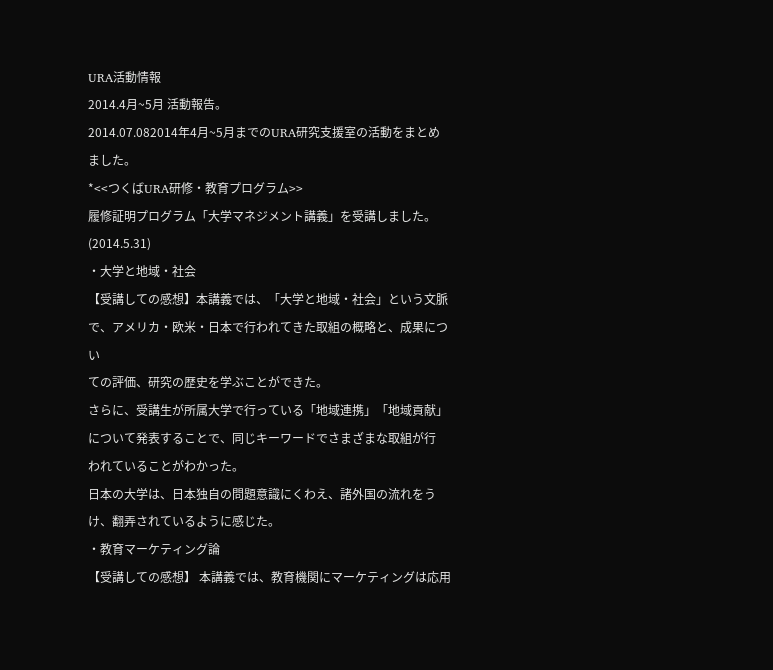URA活動情報
2014.4月~5月 活動報告。
2014.07.082014年4月~5月までのURA研究支援室の活動をまとめました。
*<<つくばURA研修・教育プログラム>>
履修証明プログラム「大学マネジメント講義」を受講しました。(2014.5.31)
・大学と地域・社会
【受講しての感想】本講義では、「大学と地域・社会」という文脈で、アメリカ・欧米・日本で行われてきた取組の概略と、成果につい
ての評価、研究の歴史を学ぶことができた。
さらに、受講生が所属大学で行っている「地域連携」「地域貢献」について発表することで、同じキーワードでさまざまな取組が行
われていることがわかった。
日本の大学は、日本独自の問題意識にくわえ、諸外国の流れをうけ、翻弄されているように感じた。
・教育マーケティング論
【受講しての感想】 本講義では、教育機関にマーケティングは応用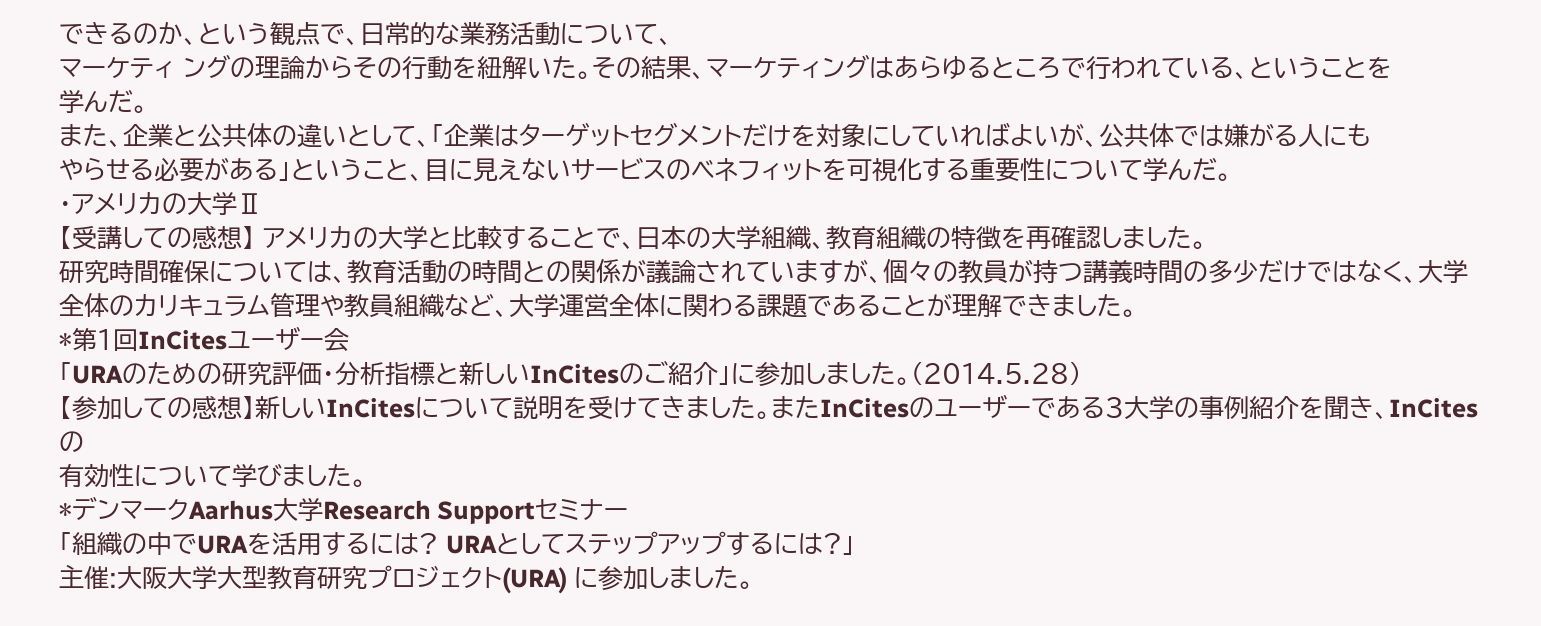できるのか、という観点で、日常的な業務活動について、
マーケティ ングの理論からその行動を紐解いた。その結果、マーケティングはあらゆるところで行われている、ということを
学んだ。
また、企業と公共体の違いとして、「企業はターゲットセグメントだけを対象にしていればよいが、公共体では嫌がる人にも
やらせる必要がある」ということ、目に見えないサービスのベネフィットを可視化する重要性について学んだ。
・アメリカの大学Ⅱ
【受講しての感想】 アメリカの大学と比較することで、日本の大学組織、教育組織の特徴を再確認しました。
研究時間確保については、教育活動の時間との関係が議論されていますが、個々の教員が持つ講義時間の多少だけではなく、大学
全体のカリキュラム管理や教員組織など、大学運営全体に関わる課題であることが理解できました。
*第1回InCitesユーザー会
「URAのための研究評価・分析指標と新しいInCitesのご紹介」に参加しました。(2014.5.28)
【参加しての感想】新しいInCitesについて説明を受けてきました。またInCitesのユーザーである3大学の事例紹介を聞き、InCitesの
有効性について学びました。
*デンマークAarhus大学Research Supportセミナー
「組織の中でURAを活用するには? URAとしてステップアップするには?」
主催:大阪大学大型教育研究プロジェクト(URA) に参加しました。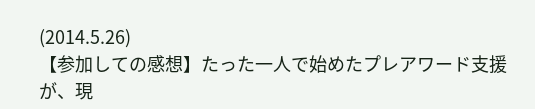(2014.5.26)
【参加しての感想】たった一人で始めたプレアワード支援が、現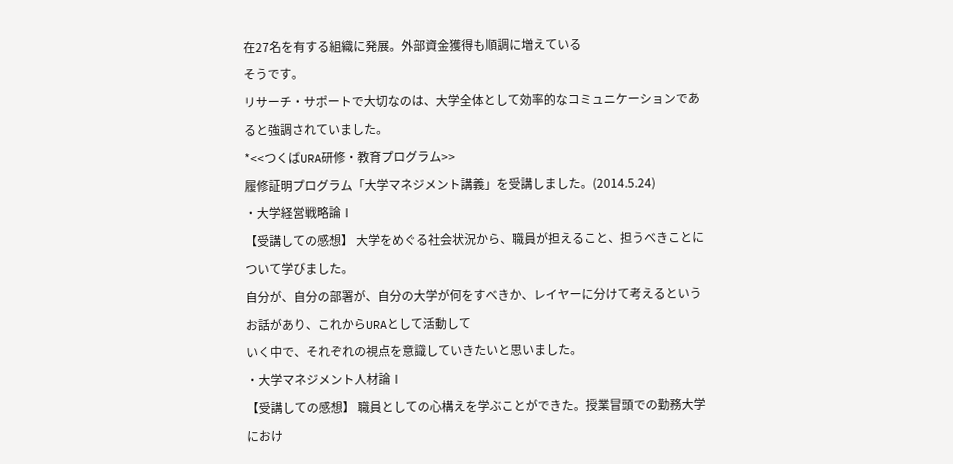在27名を有する組織に発展。外部資金獲得も順調に増えている
そうです。
リサーチ・サポートで大切なのは、大学全体として効率的なコミュニケーションであると強調されていました。
*<<つくばURA研修・教育プログラム>>
履修証明プログラム「大学マネジメント講義」を受講しました。(2014.5.24)
・大学経営戦略論Ⅰ
【受講しての感想】 大学をめぐる社会状況から、職員が担えること、担うべきことについて学びました。
自分が、自分の部署が、自分の大学が何をすべきか、レイヤーに分けて考えるというお話があり、これからURAとして活動して
いく中で、それぞれの視点を意識していきたいと思いました。
・大学マネジメント人材論Ⅰ
【受講しての感想】 職員としての心構えを学ぶことができた。授業冒頭での勤務大学におけ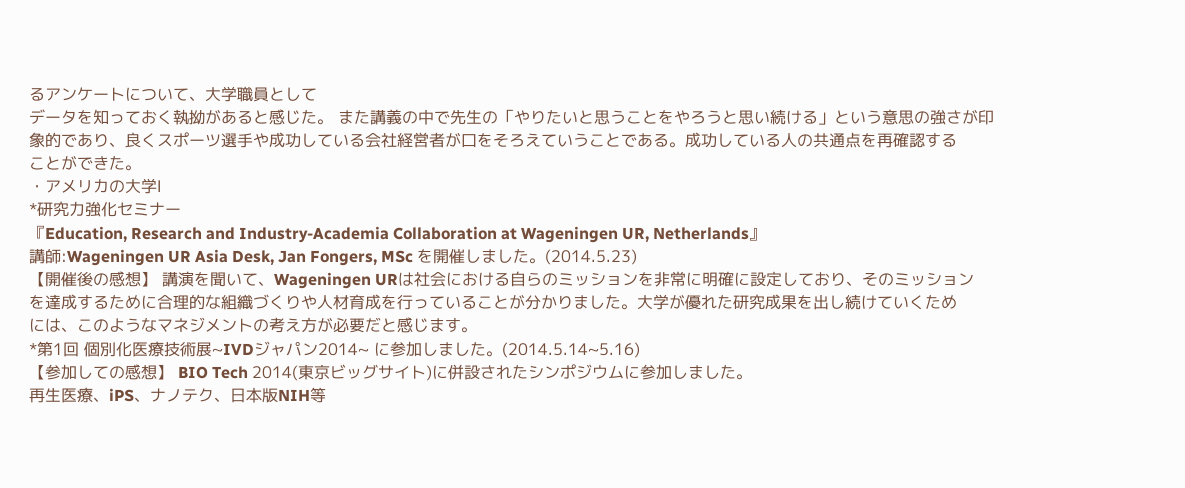るアンケートについて、大学職員として
データを知っておく執拗があると感じた。 また講義の中で先生の「やりたいと思うことをやろうと思い続ける」という意思の強さが印
象的であり、良くスポーツ選手や成功している会社経営者が口をそろえていうことである。成功している人の共通点を再確認する
ことができた。
・アメリカの大学Ⅰ
*研究力強化セミナー
『Education, Research and Industry-Academia Collaboration at Wageningen UR, Netherlands』
講師:Wageningen UR Asia Desk, Jan Fongers, MSc を開催しました。(2014.5.23)
【開催後の感想】 講演を聞いて、Wageningen URは社会における自らのミッションを非常に明確に設定しており、そのミッション
を達成するために合理的な組織づくりや人材育成を行っていることが分かりました。大学が優れた研究成果を出し続けていくため
には、このようなマネジメントの考え方が必要だと感じます。
*第1回 個別化医療技術展~IVDジャパン2014~ に参加しました。(2014.5.14~5.16)
【参加しての感想】 BIO Tech 2014(東京ビッグサイト)に併設されたシンポジウムに参加しました。
再生医療、iPS、ナノテク、日本版NIH等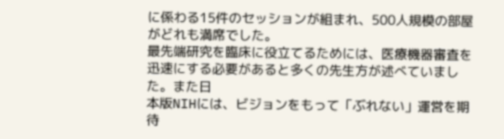に係わる15件のセッションが組まれ、500人規模の部屋がどれも満席でした。
最先端研究を臨床に役立てるためには、医療機器審査を迅速にする必要があると多くの先生方が述べていました。また日
本版NIHには、ビジョンをもって「ぶれない」運営を期待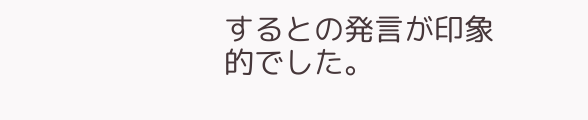するとの発言が印象的でした。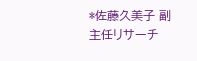*佐藤久美子 副主任リサーチ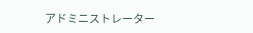アドミニストレーター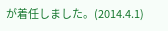が着任しました。(2014.4.1)